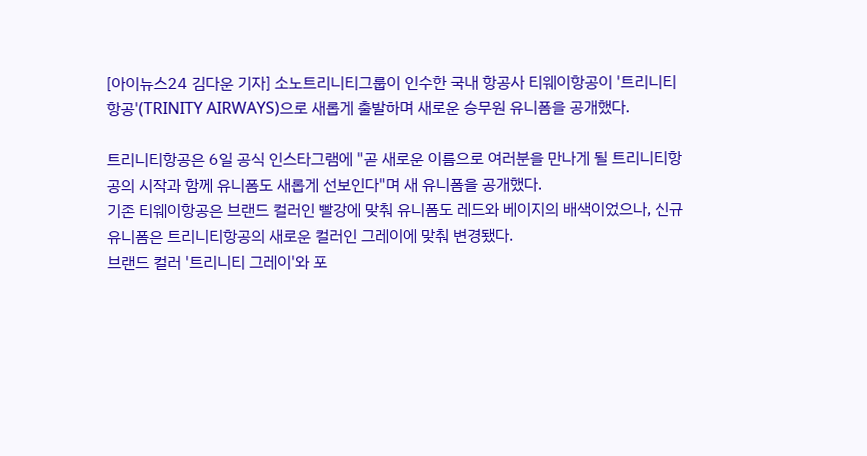[아이뉴스24 김다운 기자] 소노트리니티그룹이 인수한 국내 항공사 티웨이항공이 '트리니티 항공'(TRINITY AIRWAYS)으로 새롭게 출발하며 새로운 승무원 유니폼을 공개했다.

트리니티항공은 6일 공식 인스타그램에 "곧 새로운 이름으로 여러분을 만나게 될 트리니티항공의 시작과 함께 유니폼도 새롭게 선보인다"며 새 유니폼을 공개했다.
기존 티웨이항공은 브랜드 컬러인 빨강에 맞춰 유니폼도 레드와 베이지의 배색이었으나, 신규 유니폼은 트리니티항공의 새로운 컬러인 그레이에 맞춰 변경됐다.
브랜드 컬러 '트리니티 그레이'와 포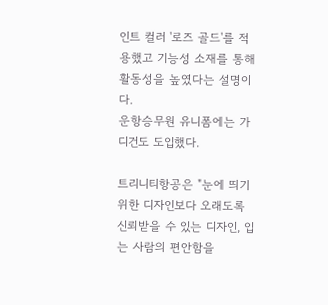인트 컬러 '로즈 골드'를 적용했고 기능성 소재를 통해 활동성을 높였다는 설명이다.
운항승무원 유니폼에는 가디건도 도입했다.

트리니티항공은 "눈에 띄기 위한 디자인보다 오래도록 신뢰받을 수 있는 디자인, 입는 사람의 편안함을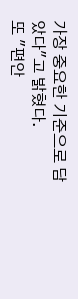가장 중요한 기준으로 담았다"고 밝혔다.
또 "편안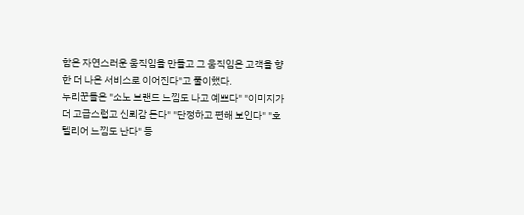함은 자연스러운 움직임을 만들고 그 움직임은 고객을 향한 더 나은 서비스로 이어진다"고 풀이했다.
누리꾼들은 "소노 브랜드 느낌도 나고 예쁘다" "이미지가 더 고급스럽고 신뢰감 든다" "단정하고 편해 보인다" "호텔리어 느낌도 난다" 등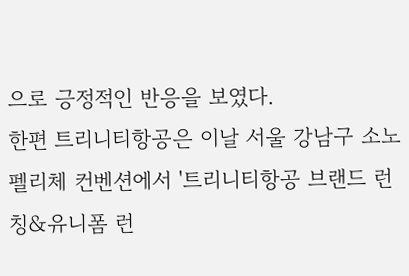으로 긍정적인 반응을 보였다.
한편 트리니티항공은 이날 서울 강남구 소노펠리체 컨벤션에서 '트리니티항공 브랜드 런칭&유니폼 런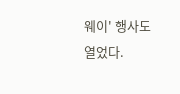웨이' 행사도 열었다.